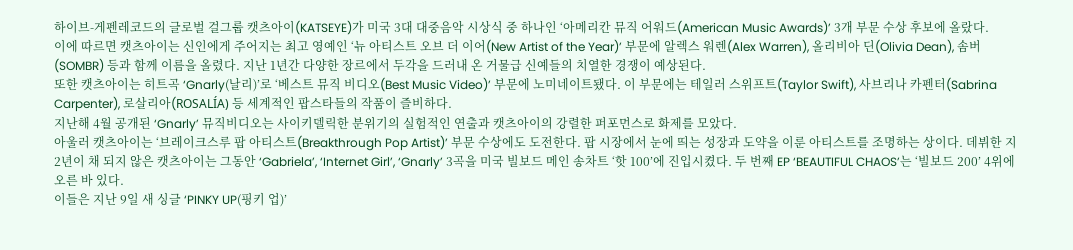하이브-게펜레코드의 글로벌 걸그룹 캣츠아이(KATSEYE)가 미국 3대 대중음악 시상식 중 하나인 ‘아메리칸 뮤직 어워드(American Music Awards)’ 3개 부문 수상 후보에 올랐다.
이에 따르면 캣츠아이는 신인에게 주어지는 최고 영예인 ‘뉴 아티스트 오브 더 이어(New Artist of the Year)’ 부문에 알렉스 워렌(Alex Warren), 올리비아 딘(Olivia Dean), 솜버(SOMBR) 등과 함께 이름을 올렸다. 지난 1년간 다양한 장르에서 두각을 드러내 온 거물급 신예들의 치열한 경쟁이 예상된다.
또한 캣츠아이는 히트곡 ‘Gnarly(날리)’로 ‘베스트 뮤직 비디오(Best Music Video)’ 부문에 노미네이트됐다. 이 부문에는 테일러 스위프트(Taylor Swift), 사브리나 카펜터(Sabrina Carpenter), 로살리아(ROSALÍA) 등 세계적인 팝스타들의 작품이 즐비하다.
지난해 4월 공개된 ‘Gnarly’ 뮤직비디오는 사이키델릭한 분위기의 실험적인 연출과 캣츠아이의 강렬한 퍼포먼스로 화제를 모았다.
아울러 캣츠아이는 ‘브레이크스루 팝 아티스트(Breakthrough Pop Artist)’ 부문 수상에도 도전한다. 팝 시장에서 눈에 띄는 성장과 도약을 이룬 아티스트를 조명하는 상이다. 데뷔한 지 2년이 채 되지 않은 캣츠아이는 그동안 ‘Gabriela’, ‘Internet Girl’, ‘Gnarly’ 3곡을 미국 빌보드 메인 송차트 ‘핫 100’에 진입시켰다. 두 번째 EP ‘BEAUTIFUL CHAOS’는 ‘빌보드 200’ 4위에 오른 바 있다.
이들은 지난 9일 새 싱글 ‘PINKY UP(핑키 업)’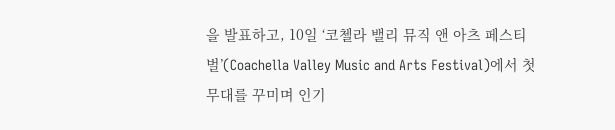을 발표하고, 10일 ‘코첼라 밸리 뮤직 앤 아츠 페스티벌’(Coachella Valley Music and Arts Festival)에서 첫 무대를 꾸미며 인기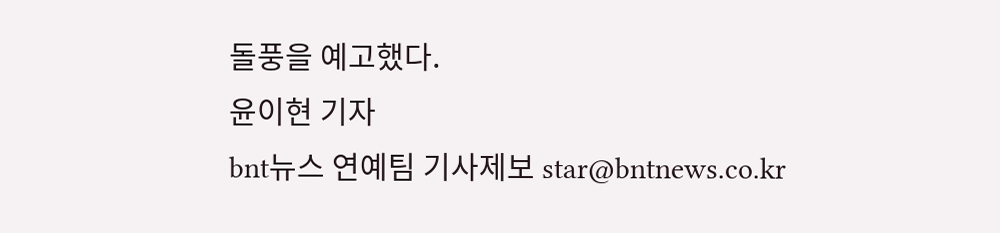돌풍을 예고했다.
윤이현 기자
bnt뉴스 연예팀 기사제보 star@bntnews.co.kr